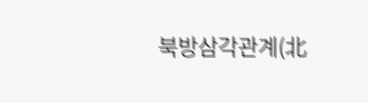북방삼각관계(北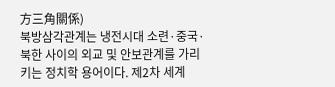方三角關係)
북방삼각관계는 냉전시대 소련·중국·북한 사이의 외교 및 안보관계를 가리키는 정치학 용어이다. 제2차 세계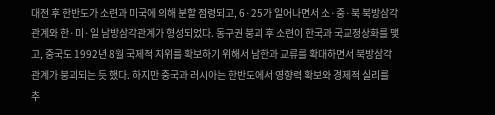대전 후 한반도가 소련과 미국에 의해 분할 점령되고, 6·25가 일어나면서 소·중·북 북방삼각관계와 한·미·일 남방삼각관계가 형성되었다. 동구권 붕괴 후 소련이 한국과 국교정상화를 맺고, 중국도 1992년 8월 국제적 지위를 확보하기 위해서 남한과 교류를 확대하면서 북방삼각관계가 붕괴되는 듯 했다. 하지만 중국과 러시아는 한반도에서 영향력 확보와 경제적 실리를 추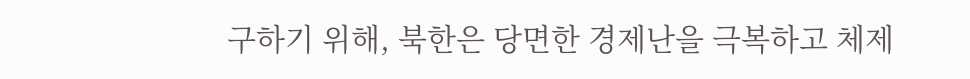구하기 위해, 북한은 당면한 경제난을 극복하고 체제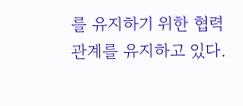를 유지하기 위한 협력관계를 유지하고 있다.